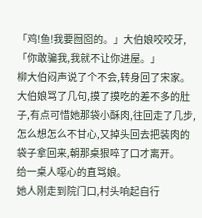「鸡!鱼!我要囫囵的。」大伯娘咬咬牙,「你敢骗我,我就不让你进屋。」
柳大伯闷声说了个不会,转身回了宋家。
大伯娘骂了几句,摸了摸吃的差不多的肚子,有点可惜她那袋小酥肉,往回走了几步,怎么想怎么不甘心,又掉头回去把装肉的袋子拿回来,朝那桌狠啐了口才离开。
给一桌人噁心的直骂娘。
她人刚走到院门口,村头响起自行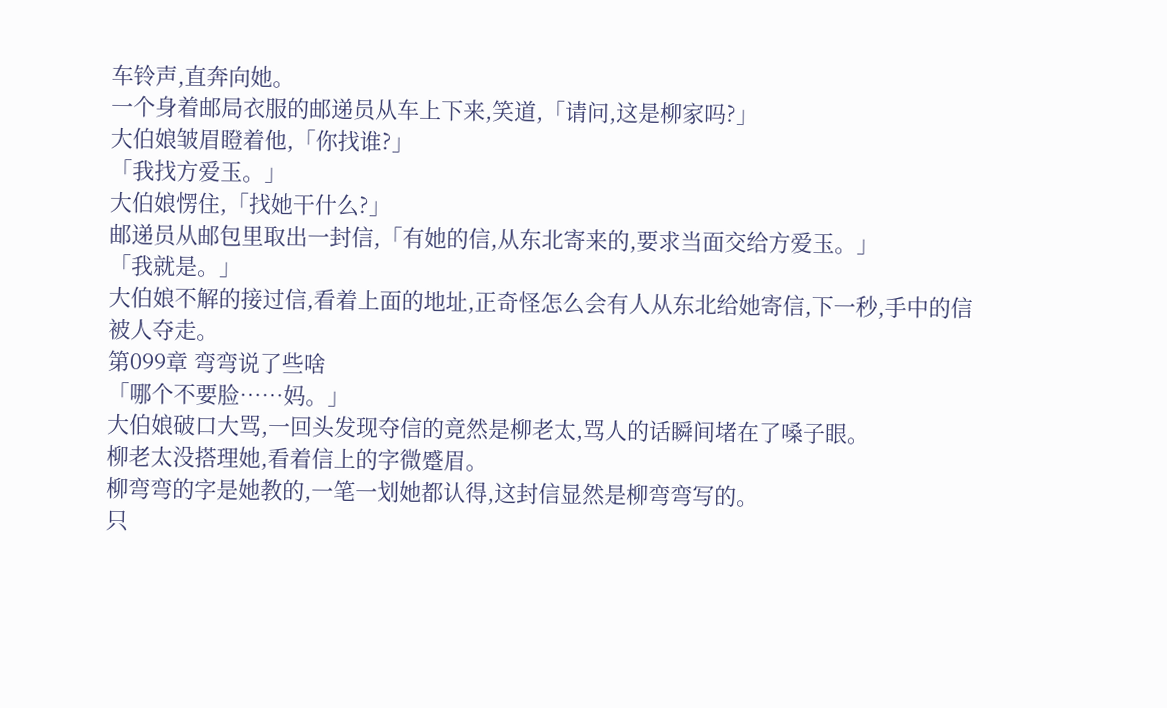车铃声,直奔向她。
一个身着邮局衣服的邮递员从车上下来,笑道,「请问,这是柳家吗?」
大伯娘皱眉瞪着他,「你找谁?」
「我找方爱玉。」
大伯娘愣住,「找她干什么?」
邮递员从邮包里取出一封信,「有她的信,从东北寄来的,要求当面交给方爱玉。」
「我就是。」
大伯娘不解的接过信,看着上面的地址,正奇怪怎么会有人从东北给她寄信,下一秒,手中的信被人夺走。
第099章 弯弯说了些啥
「哪个不要脸……妈。」
大伯娘破口大骂,一回头发现夺信的竟然是柳老太,骂人的话瞬间堵在了嗓子眼。
柳老太没搭理她,看着信上的字微蹙眉。
柳弯弯的字是她教的,一笔一划她都认得,这封信显然是柳弯弯写的。
只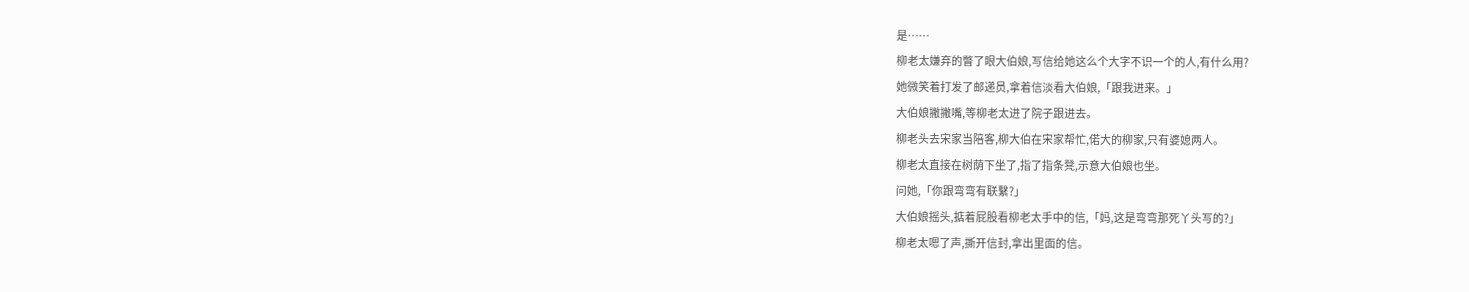是……
柳老太嫌弃的瞥了眼大伯娘,写信给她这么个大字不识一个的人,有什么用?
她微笑着打发了邮递员,拿着信淡看大伯娘,「跟我进来。」
大伯娘撇撇嘴,等柳老太进了院子跟进去。
柳老头去宋家当陪客,柳大伯在宋家帮忙,偌大的柳家,只有婆媳两人。
柳老太直接在树荫下坐了,指了指条凳,示意大伯娘也坐。
问她,「你跟弯弯有联繫?」
大伯娘摇头,掂着屁股看柳老太手中的信,「妈,这是弯弯那死丫头写的?」
柳老太嗯了声,撕开信封,拿出里面的信。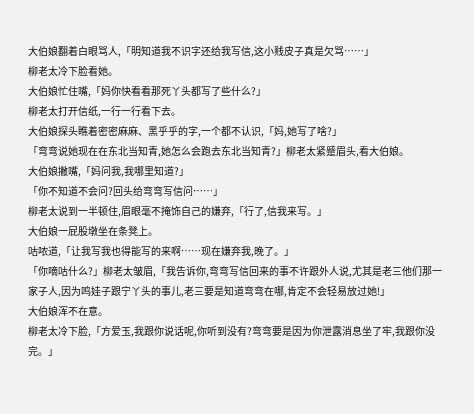大伯娘翻着白眼骂人,「明知道我不识字还给我写信,这小贱皮子真是欠骂……」
柳老太冷下脸看她。
大伯娘忙住嘴,「妈你快看看那死丫头都写了些什么?」
柳老太打开信纸,一行一行看下去。
大伯娘探头瞧着密密麻麻、黑乎乎的字,一个都不认识,「妈,她写了啥?」
「弯弯说她现在在东北当知青,她怎么会跑去东北当知青?」柳老太紧蹙眉头,看大伯娘。
大伯娘撇嘴,「妈问我,我哪里知道?」
「你不知道不会问?回头给弯弯写信问……」
柳老太说到一半顿住,眉眼毫不掩饰自己的嫌弃,「行了,信我来写。」
大伯娘一屁股墩坐在条凳上。
咕哝道,「让我写我也得能写的来啊……现在嫌弃我,晚了。」
「你嘀咕什么?」柳老太皱眉,「我告诉你,弯弯写信回来的事不许跟外人说,尤其是老三他们那一家子人,因为鸣娃子跟宁丫头的事儿,老三要是知道弯弯在哪,肯定不会轻易放过她!」
大伯娘浑不在意。
柳老太冷下脸,「方爱玉,我跟你说话呢,你听到没有?弯弯要是因为你泄露消息坐了牢,我跟你没完。」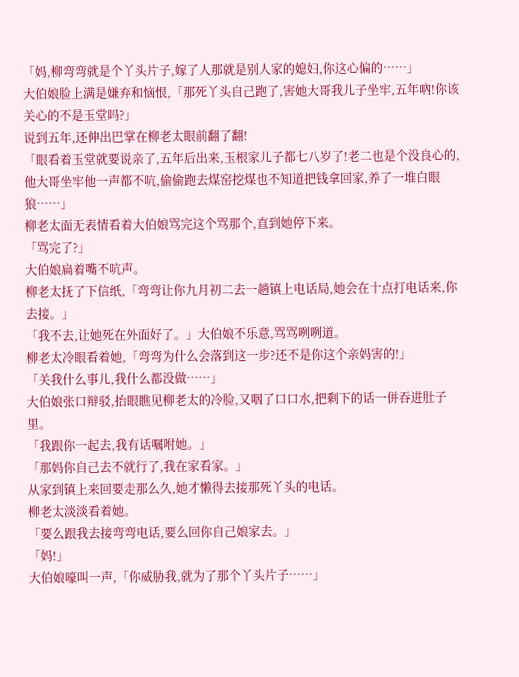「妈,柳弯弯就是个丫头片子,嫁了人那就是别人家的媳妇,你这心偏的……」
大伯娘脸上满是嫌弃和恼恨,「那死丫头自己跑了,害她大哥我儿子坐牢,五年吶!你该关心的不是玉堂吗?」
说到五年,还伸出巴掌在柳老太眼前翻了翻!
「眼看着玉堂就要说亲了,五年后出来,玉根家儿子都七八岁了!老二也是个没良心的,他大哥坐牢他一声都不吭,偷偷跑去煤窑挖煤也不知道把钱拿回家,养了一堆白眼狼……」
柳老太面无表情看着大伯娘骂完这个骂那个,直到她停下来。
「骂完了?」
大伯娘扁着嘴不吭声。
柳老太抚了下信纸,「弯弯让你九月初二去一趟镇上电话局,她会在十点打电话来,你去接。」
「我不去,让她死在外面好了。」大伯娘不乐意,骂骂咧咧道。
柳老太冷眼看着她,「弯弯为什么会落到这一步?还不是你这个亲妈害的!」
「关我什么事儿,我什么都没做……」
大伯娘张口辩驳,抬眼瞧见柳老太的冷脸,又咽了口口水,把剩下的话一併吞进肚子里。
「我跟你一起去,我有话嘱咐她。」
「那妈你自己去不就行了,我在家看家。」
从家到镇上来回要走那么久,她才懒得去接那死丫头的电话。
柳老太淡淡看着她。
「要么跟我去接弯弯电话,要么回你自己娘家去。」
「妈!」
大伯娘嚎叫一声,「你威胁我,就为了那个丫头片子……」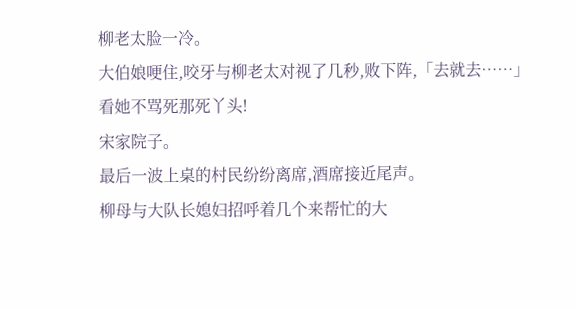柳老太脸一冷。
大伯娘哽住,咬牙与柳老太对视了几秒,败下阵,「去就去……」
看她不骂死那死丫头!
宋家院子。
最后一波上桌的村民纷纷离席,酒席接近尾声。
柳母与大队长媳妇招呼着几个来帮忙的大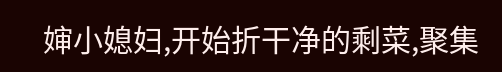婶小媳妇,开始折干净的剩菜,聚集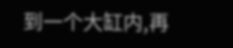到一个大缸内,再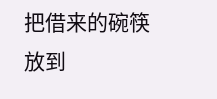把借来的碗筷放到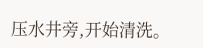压水井旁,开始清洗。